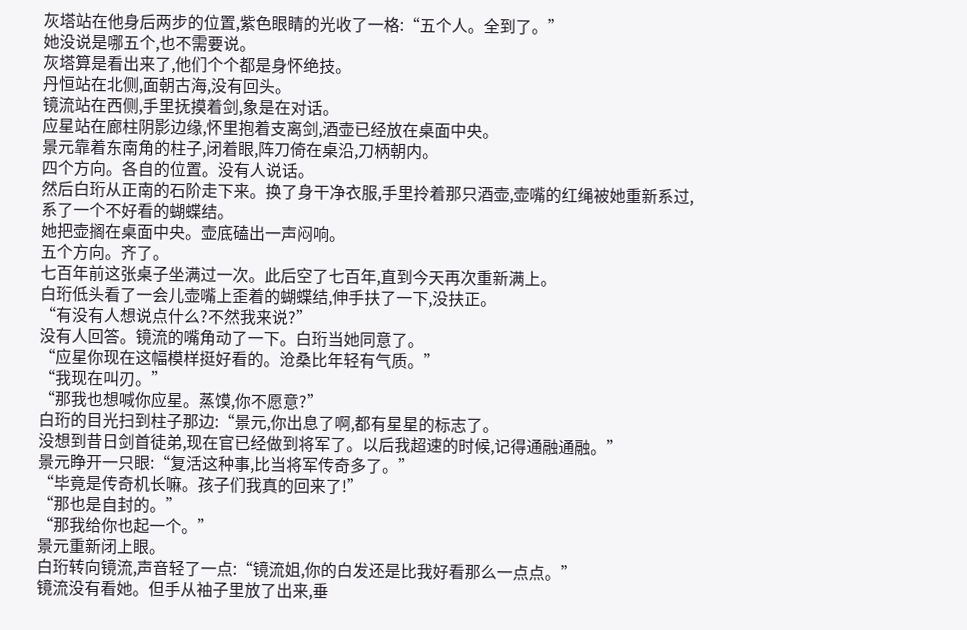灰塔站在他身后两步的位置,紫色眼睛的光收了一格:“五个人。全到了。”
她没说是哪五个,也不需要说。
灰塔算是看出来了,他们个个都是身怀绝技。
丹恒站在北侧,面朝古海,没有回头。
镜流站在西侧,手里抚摸着剑,象是在对话。
应星站在廊柱阴影边缘,怀里抱着支离剑,酒壶已经放在桌面中央。
景元靠着东南角的柱子,闭着眼,阵刀倚在桌沿,刀柄朝内。
四个方向。各自的位置。没有人说话。
然后白珩从正南的石阶走下来。换了身干净衣服,手里拎着那只酒壶,壶嘴的红绳被她重新系过,系了一个不好看的蝴蝶结。
她把壶搁在桌面中央。壶底磕出一声闷响。
五个方向。齐了。
七百年前这张桌子坐满过一次。此后空了七百年,直到今天再次重新满上。
白珩低头看了一会儿壶嘴上歪着的蝴蝶结,伸手扶了一下,没扶正。
“有没有人想说点什么?不然我来说?”
没有人回答。镜流的嘴角动了一下。白珩当她同意了。
“应星你现在这幅模样挺好看的。沧桑比年轻有气质。”
“我现在叫刃。”
“那我也想喊你应星。蒸馍,你不愿意?”
白珩的目光扫到柱子那边:“景元,你出息了啊,都有星星的标志了。
没想到昔日剑首徒弟,现在官已经做到将军了。以后我超速的时候,记得通融通融。”
景元睁开一只眼:“复活这种事,比当将军传奇多了。”
“毕竟是传奇机长嘛。孩子们我真的回来了!”
“那也是自封的。”
“那我给你也起一个。”
景元重新闭上眼。
白珩转向镜流,声音轻了一点:“镜流姐,你的白发还是比我好看那么一点点。”
镜流没有看她。但手从袖子里放了出来,垂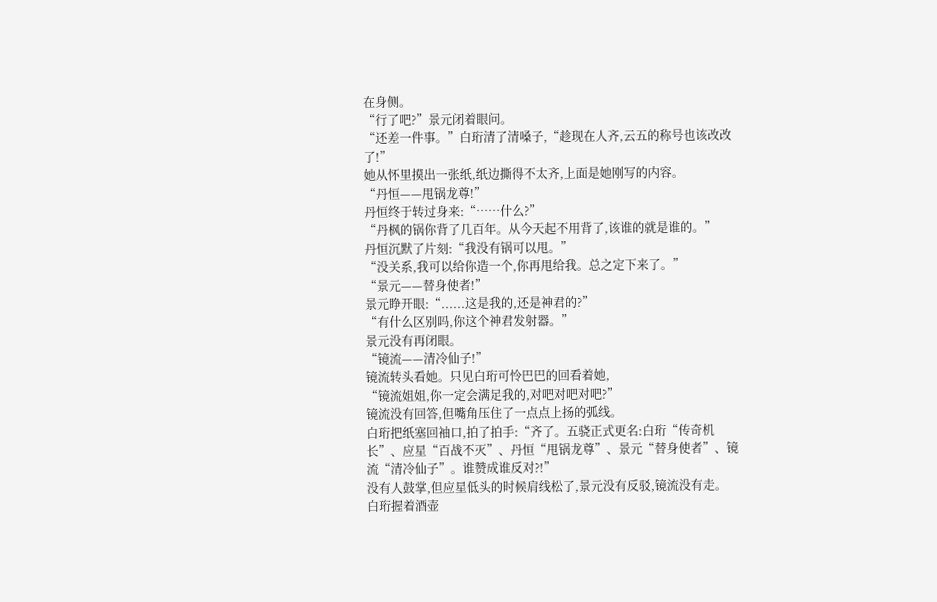在身侧。
“行了吧?”景元闭着眼问。
“还差一件事。”白珩清了清嗓子,“趁现在人齐,云五的称号也该改改了!”
她从怀里摸出一张纸,纸边撕得不太齐,上面是她刚写的内容。
“丹恒——甩锅龙尊!”
丹恒终于转过身来:“……什么?”
“丹枫的锅你背了几百年。从今天起不用背了,该谁的就是谁的。”
丹恒沉默了片刻:“我没有锅可以甩。”
“没关系,我可以给你造一个,你再甩给我。总之定下来了。”
“景元——替身使者!”
景元睁开眼:“......这是我的,还是神君的?”
“有什么区别吗,你这个神君发射器。”
景元没有再闭眼。
“镜流——清冷仙子!”
镜流转头看她。只见白珩可怜巴巴的回看着她,
“镜流姐姐,你一定会满足我的,对吧对吧对吧?”
镜流没有回答,但嘴角压住了一点点上扬的弧线。
白珩把纸塞回袖口,拍了拍手:“齐了。五骁正式更名:白珩“传奇机长”、应星“百战不灭”、丹恒“甩锅龙尊”、景元“替身使者”、镜流“清冷仙子”。谁赞成谁反对?!”
没有人鼓掌,但应星低头的时候肩线松了,景元没有反驳,镜流没有走。
白珩握着酒壶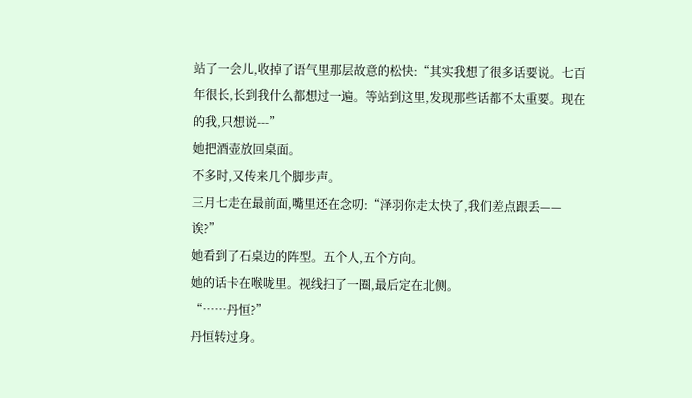站了一会儿,收掉了语气里那层故意的松快:“其实我想了很多话要说。七百年很长,长到我什么都想过一遍。等站到这里,发现那些话都不太重要。现在的我,只想说---”
她把酒壶放回桌面。
不多时,又传来几个脚步声。
三月七走在最前面,嘴里还在念叨:“泽羽你走太快了,我们差点跟丢——诶?”
她看到了石桌边的阵型。五个人,五个方向。
她的话卡在喉咙里。视线扫了一圈,最后定在北侧。
“……丹恒?”
丹恒转过身。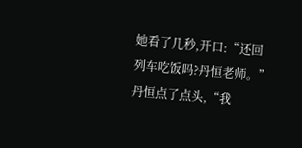她看了几秒,开口:“还回列车吃饭吗?丹恒老师。”
丹恒点了点头,“我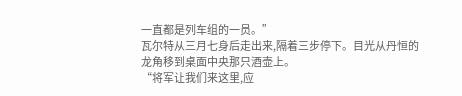一直都是列车组的一员。”
瓦尔特从三月七身后走出来,隔着三步停下。目光从丹恒的龙角移到桌面中央那只酒壶上。
“将军让我们来这里,应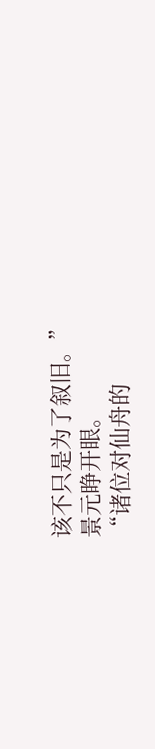该不只是为了叙旧。”
景元睁开眼。
“诸位对仙舟的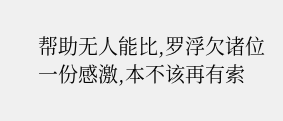帮助无人能比,罗浮欠诸位一份感激,本不该再有索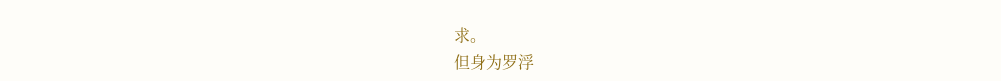求。
但身为罗浮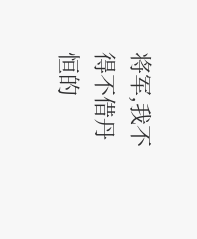将军,我不得不借丹恒的